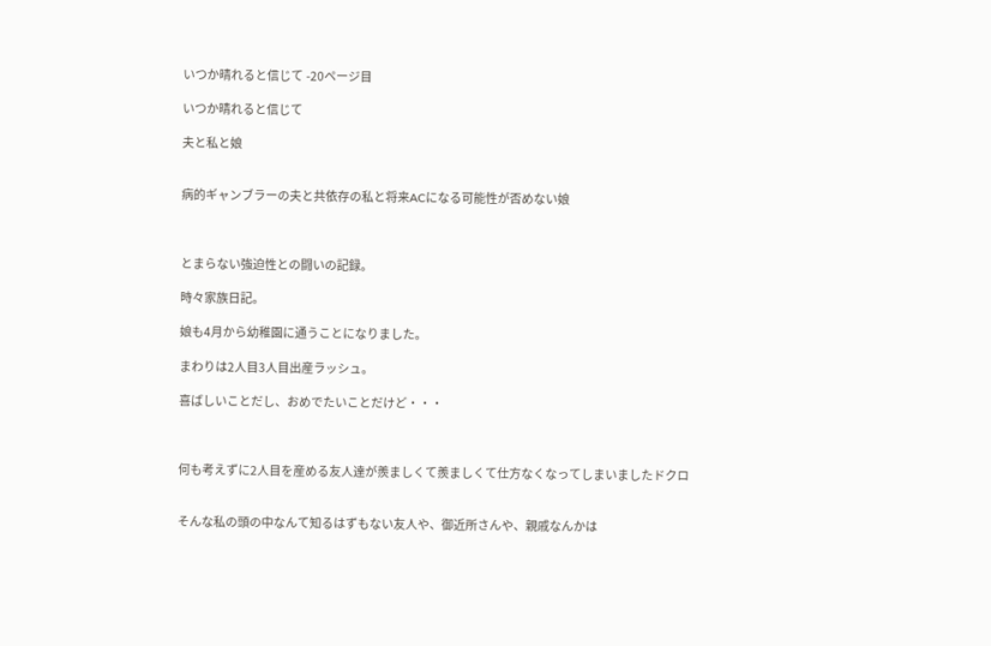いつか晴れると信じて -20ページ目

いつか晴れると信じて

夫と私と娘


病的ギャンブラーの夫と共依存の私と将来ACになる可能性が否めない娘



とまらない強迫性との闘いの記録。

時々家族日記。

娘も4月から幼稚園に通うことになりました。

まわりは2人目3人目出産ラッシュ。

喜ばしいことだし、おめでたいことだけど・・・



何も考えずに2人目を産める友人達が羨ましくて羨ましくて仕方なくなってしまいましたドクロ


そんな私の頭の中なんて知るはずもない友人や、御近所さんや、親戚なんかは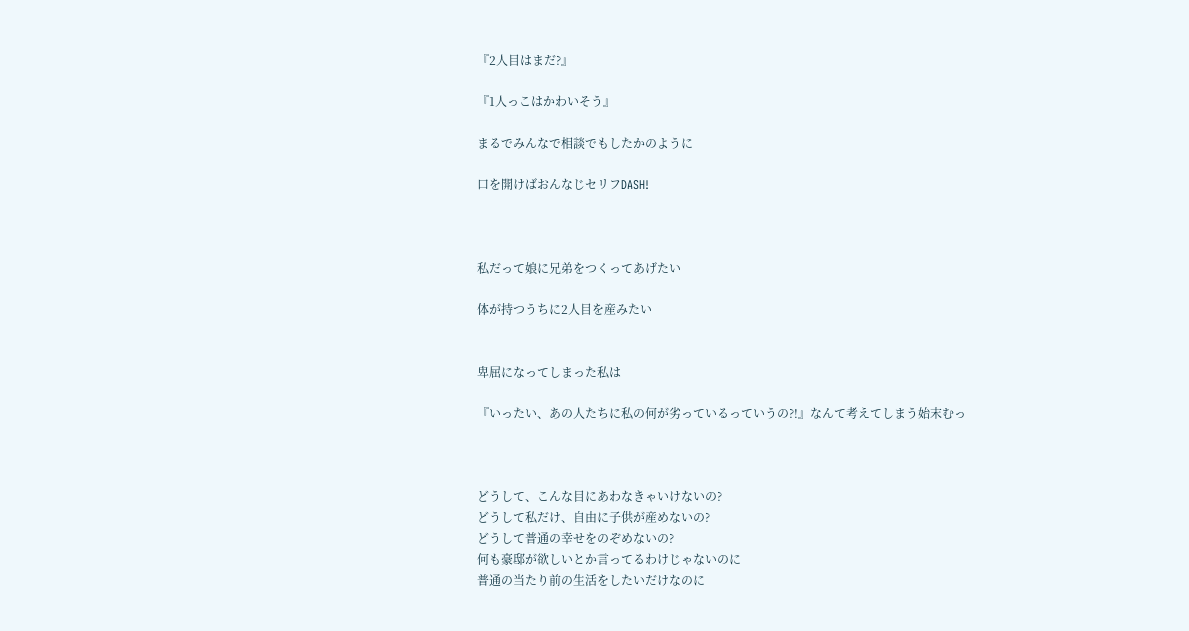『2人目はまだ?』

『1人っこはかわいそう』

まるでみんなで相談でもしたかのように

口を開けばおんなじセリフDASH!



私だって娘に兄弟をつくってあげたい

体が持つうちに2人目を産みたい


卑屈になってしまった私は

『いったい、あの人たちに私の何が劣っているっていうの?!』なんて考えてしまう始末むっ



どうして、こんな目にあわなきゃいけないの?
どうして私だけ、自由に子供が産めないの?
どうして普通の幸せをのぞめないの?
何も豪邸が欲しいとか言ってるわけじゃないのに
普通の当たり前の生活をしたいだけなのに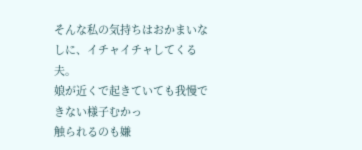そんな私の気持ちはおかまいなしに、イチャイチャしてくる夫。
娘が近くで起きていても我慢できない様子むかっ
触られるのも嫌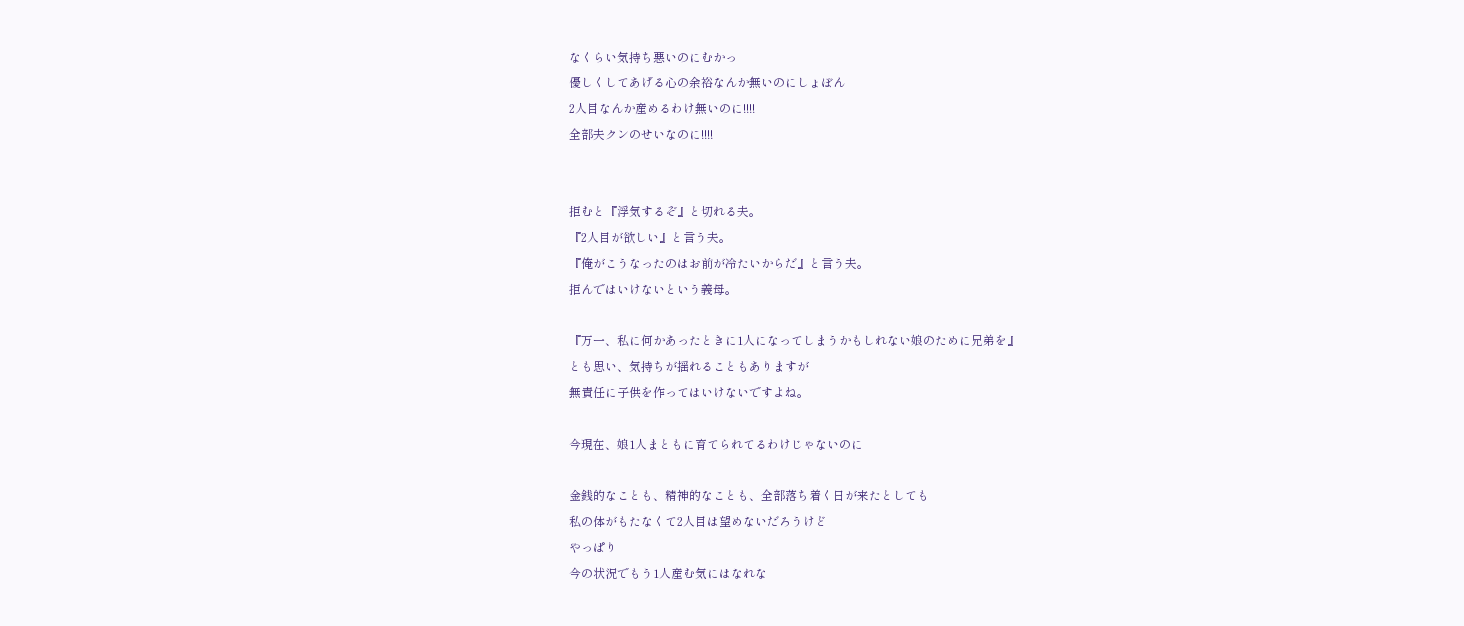なくらい気持ち悪いのにむかっ
優しくしてあげる心の余裕なんか無いのにしょぼん
2人目なんか産めるわけ無いのに!!!!
全部夫クンのせいなのに!!!!


拒むと『浮気するぞ』と切れる夫。
『2人目が欲しい』と言う夫。
『俺がこうなったのはお前が冷たいからだ』と言う夫。
拒んではいけないという義母。

『万一、私に何かあったときに1人になってしまうかもしれない娘のために兄弟を』
とも思い、気持ちが揺れることもありますが
無責任に子供を作ってはいけないですよね。

今現在、娘1人まともに育てられてるわけじゃないのに

金銭的なことも、精神的なことも、全部落ち着く日が来たとしても
私の体がもたなくて2人目は望めないだろうけど
やっぱり
今の状況でもう1人産む気にはなれな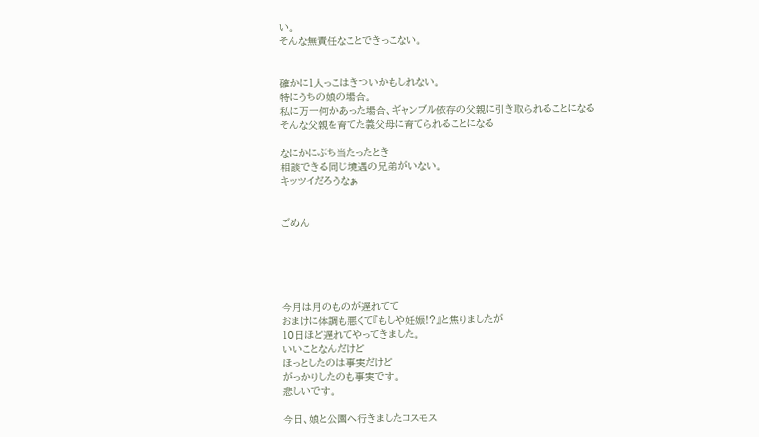い。
そんな無責任なことできっこない。


確かに1人っこはきついかもしれない。
特にうちの娘の場合。
私に万一何かあった場合、ギャンブル依存の父親に引き取られることになる
そんな父親を育てた義父母に育てられることになる

なにかにぶち当たったとき
相談できる同じ境遇の兄弟がいない。
キッツイだろうなぁ


ごめん





今月は月のものが遅れてて
おまけに体調も悪くて『もしや妊娠!?』と焦りましたが
10日ほど遅れてやってきました。
いいことなんだけど
ほっとしたのは事実だけど
がっかりしたのも事実です。
悲しいです。

今日、娘と公園へ行きましたコスモス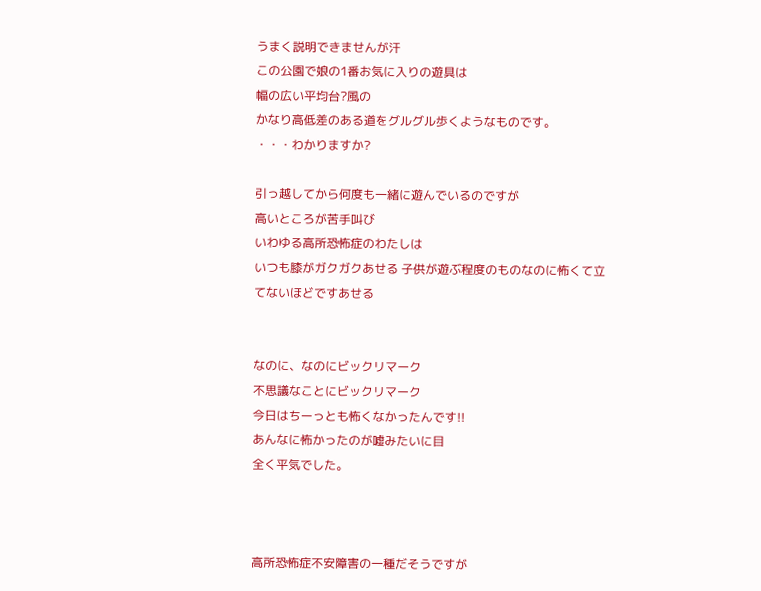うまく説明できませんが汗
この公園で娘の1番お気に入りの遊具は
幅の広い平均台?風の
かなり高低差のある道をグルグル歩くようなものです。
・・・わかりますか?

引っ越してから何度も一緒に遊んでいるのですが
高いところが苦手叫び
いわゆる高所恐怖症のわたしは
いつも膝がガクガクあせる 子供が遊ぶ程度のものなのに怖くて立てないほどですあせる


なのに、なのにビックリマーク
不思議なことにビックリマーク
今日はちーっとも怖くなかったんです!!
あんなに怖かったのが嘘みたいに目
全く平気でした。



高所恐怖症不安障害の一種だそうですが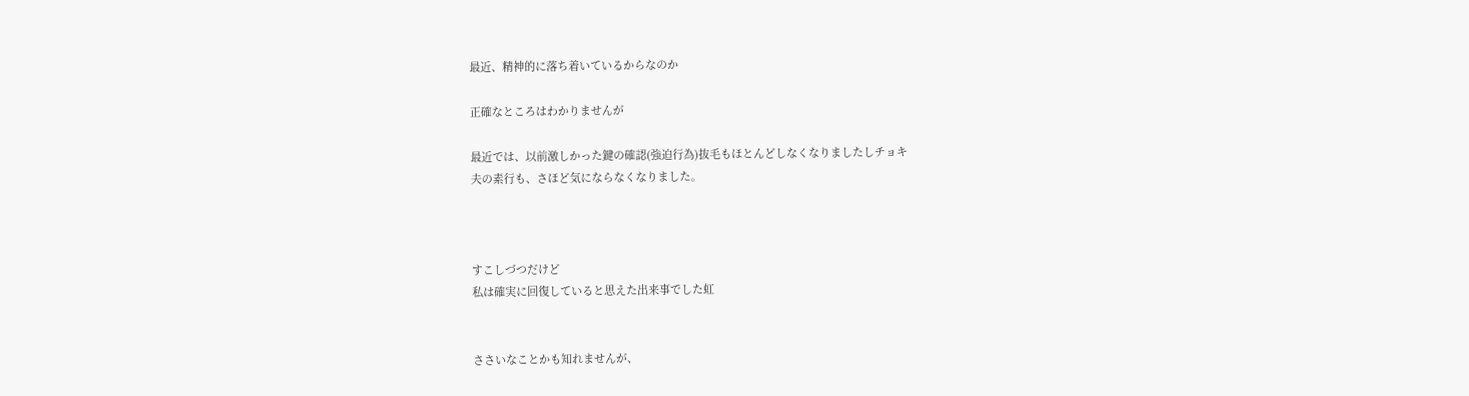最近、精神的に落ち着いているからなのか

正確なところはわかりませんが

最近では、以前激しかった鍵の確認(強迫行為)抜毛もほとんどしなくなりましたしチョキ
夫の素行も、さほど気にならなくなりました。



すこしづつだけど
私は確実に回復していると思えた出来事でした虹


ささいなことかも知れませんが、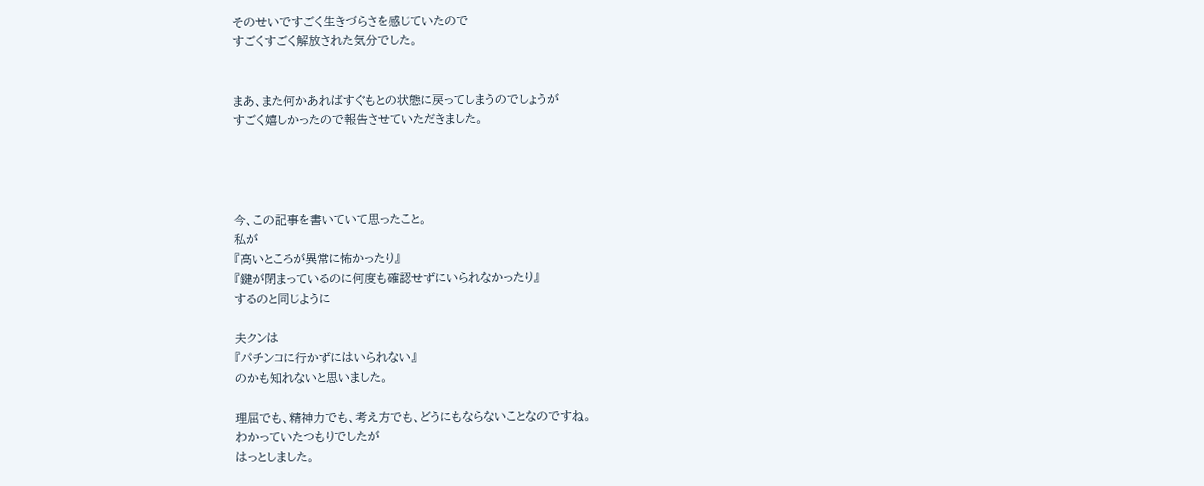そのせいですごく生きづらさを感じていたので
すごくすごく解放された気分でした。


まあ、また何かあればすぐもとの状態に戻ってしまうのでしょうが
すごく嬉しかったので報告させていただきました。




今、この記事を書いていて思ったこと。
私が
『高いところが異常に怖かったり』
『鍵が閉まっているのに何度も確認せずにいられなかったり』
するのと同じように

夫クンは
『パチンコに行かずにはいられない』
のかも知れないと思いました。

理屈でも、精神力でも、考え方でも、どうにもならないことなのですね。
わかっていたつもりでしたが
はっとしました。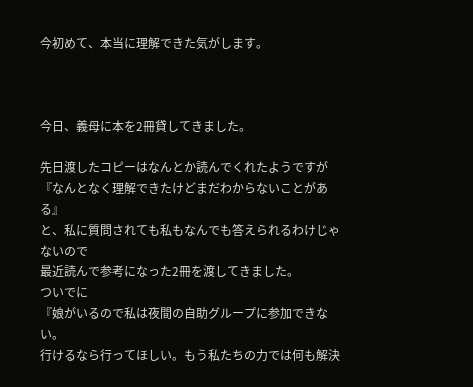今初めて、本当に理解できた気がします。



今日、義母に本を2冊貸してきました。

先日渡したコピーはなんとか読んでくれたようですが
『なんとなく理解できたけどまだわからないことがある』
と、私に質問されても私もなんでも答えられるわけじゃないので
最近読んで参考になった2冊を渡してきました。
ついでに
『娘がいるので私は夜間の自助グループに参加できない。
行けるなら行ってほしい。もう私たちの力では何も解決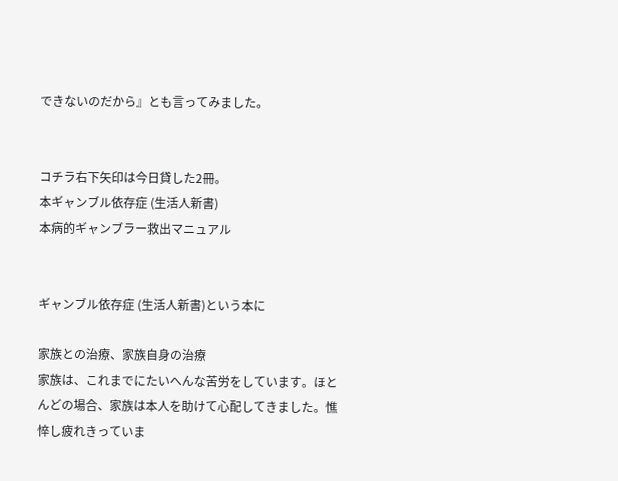できないのだから』とも言ってみました。


コチラ右下矢印は今日貸した2冊。
本ギャンブル依存症 (生活人新書)
本病的ギャンブラー救出マニュアル


ギャンブル依存症 (生活人新書)という本に

家族との治療、家族自身の治療
家族は、これまでにたいへんな苦労をしています。ほとんどの場合、家族は本人を助けて心配してきました。憔悴し疲れきっていま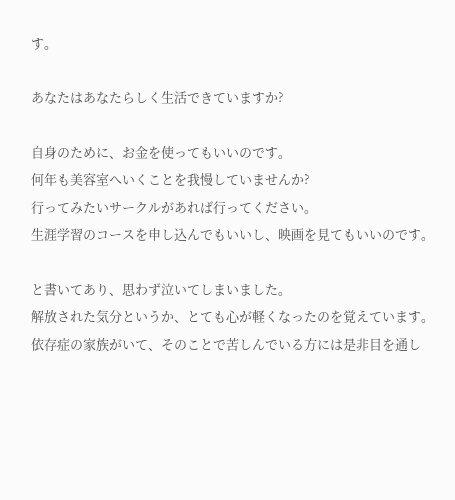す。

あなたはあなたらしく生活できていますか?

自身のために、お金を使ってもいいのです。
何年も美容室へいくことを我慢していませんか?
行ってみたいサークルがあれば行ってください。
生涯学習のコースを申し込んでもいいし、映画を見てもいいのです。

と書いてあり、思わず泣いてしまいました。
解放された気分というか、とても心が軽くなったのを覚えています。
依存症の家族がいて、そのことで苦しんでいる方には是非目を通し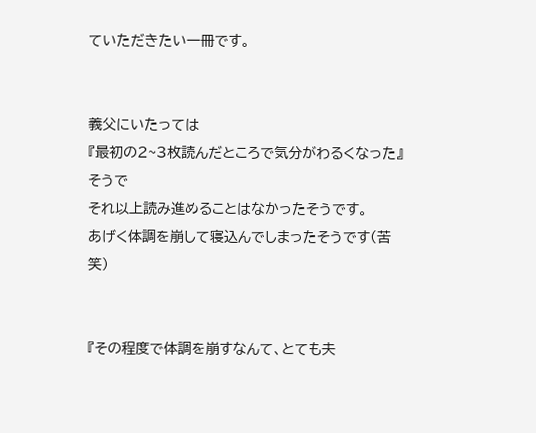ていただきたい一冊です。


義父にいたっては
『最初の2~3枚読んだところで気分がわるくなった』そうで
それ以上読み進めることはなかったそうです。
あげく体調を崩して寝込んでしまったそうです(苦笑)


『その程度で体調を崩すなんて、とても夫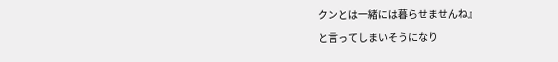クンとは一緒には暮らせませんね』
と言ってしまいそうになり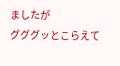ましたが
グググッとこらえて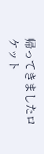帰ってきましたロケット